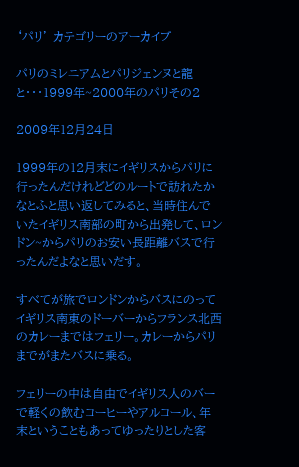‘パリ’ カテゴリーのアーカイブ

パリのミレニアムとパリジェンヌと龍と・・・1999年~2000年のパリその2

2009年12月24日

1999年の12月末にイギリスからパリに行ったんだけれどどのルートで訪れたかなとふと思い返してみると、当時住んでいたイギリス南部の町から出発して、ロンドン~からパリのお安い長距離バスで行ったんだよなと思いだす。

すべてが旅でロンドンからバスにのってイギリス南東のドーバーからフランス北西のカレーまではフェリー。カレーからパリまでがまたバスに乗る。

フェリーの中は自由でイギリス人のバーで軽くの飲むコーヒーやアルコール、年末ということもあってゆったりとした客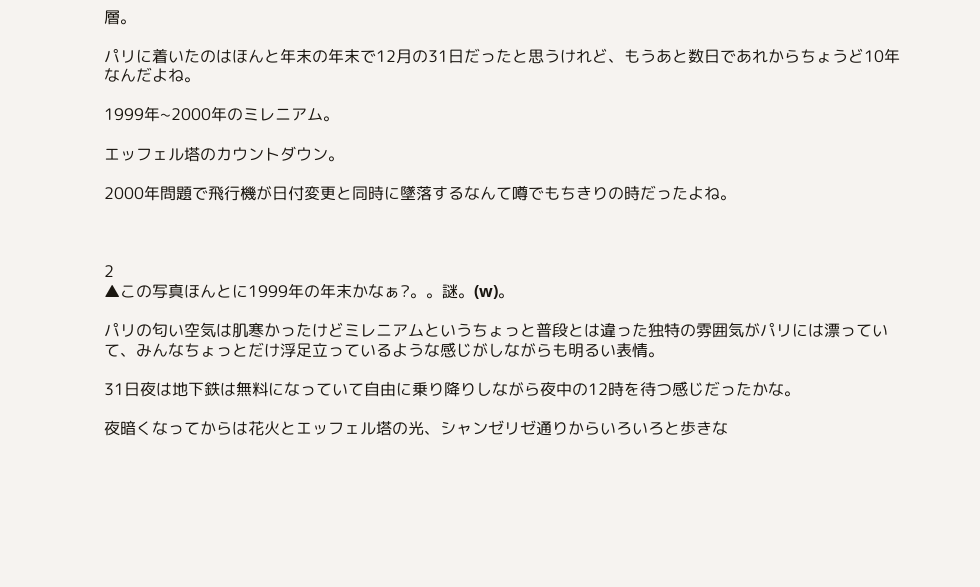層。

パリに着いたのはほんと年末の年末で12月の31日だったと思うけれど、もうあと数日であれからちょうど10年なんだよね。

1999年~2000年のミレニアム。

エッフェル塔のカウントダウン。

2000年問題で飛行機が日付変更と同時に墜落するなんて噂でもちきりの時だったよね。



2
▲この写真ほんとに1999年の年末かなぁ?。。謎。(w)。

パリの匂い空気は肌寒かったけどミレニアムというちょっと普段とは違った独特の雰囲気がパリには漂っていて、みんなちょっとだけ浮足立っているような感じがしながらも明るい表情。

31日夜は地下鉄は無料になっていて自由に乗り降りしながら夜中の12時を待つ感じだったかな。

夜暗くなってからは花火とエッフェル塔の光、シャンゼリゼ通りからいろいろと歩きな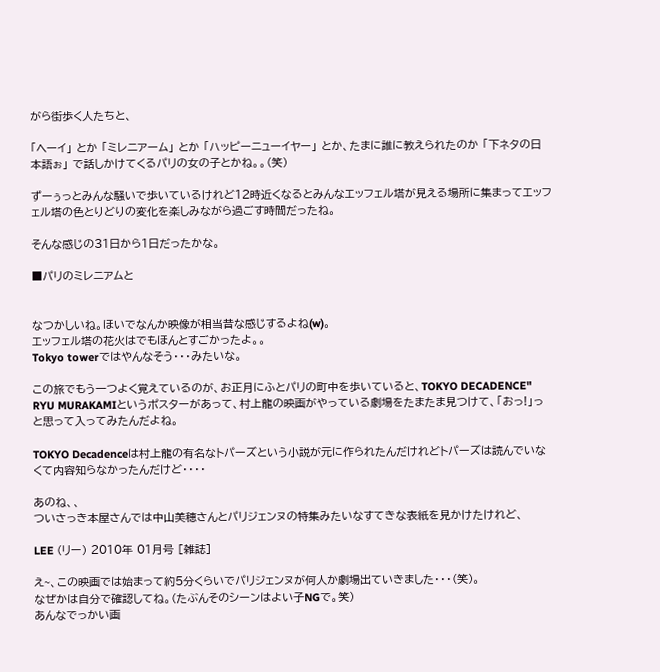がら街歩く人たちと、

「ヘーイ」 とか 「ミレニアーム」 とか 「ハッピーニューイヤー」 とか、たまに誰に教えられたのか 「下ネタの日本語ぉ」 で話しかけてくるパリの女の子とかね。。(笑)

ずーぅっとみんな騒いで歩いているけれど12時近くなるとみんなエッフェル塔が見える場所に集まってエッフェル塔の色とりどりの変化を楽しみながら過ごす時間だったね。

そんな感じの31日から1日だったかな。

■パリのミレニアムと


なつかしいね。ほいでなんか映像が相当昔な感じするよね(w)。
エッフェル塔の花火はでもほんとすごかったよ。。
Tokyo towerではやんなそう・・・みたいな。

この旅でもう一つよく覚えているのが、お正月にふとパリの町中を歩いていると、TOKYO DECADENCE" RYU MURAKAMIというポスターがあって、村上龍の映画がやっている劇場をたまたま見つけて、「おっ!」っと思って入ってみたんだよね。

TOKYO Decadenceは村上龍の有名なトパーズという小説が元に作られたんだけれどトパーズは読んでいなくて内容知らなかったんだけど・・・・

あのね、、
ついさっき本屋さんでは中山美穂さんとパリジェンヌの特集みたいなすてきな表紙を見かけたけれど、

LEE (リー) 2010年 01月号 [雑誌]

え~、この映画では始まって約5分くらいでパリジェンヌが何人か劇場出ていきました・・・(笑)。
なぜかは自分で確認してね。(たぶんそのシーンはよい子NGで。笑)
あんなでっかい画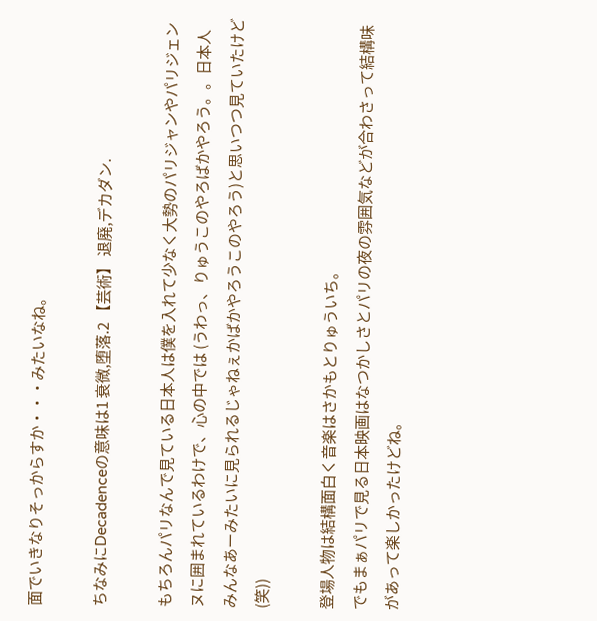面でいきなりそっからすか・・・みたいなね。

ちなみにDecadenceの意味は1 衰微,堕落.2 【芸術】 退廃,デカダン.

もちろんパリなんで見ている日本人は僕を入れて少なく大勢のパリジャンやパリジェンヌに囲まれているわけで、心の中では (うわっ、りゅうこのやろばかやろう。。日本人みんなあーみたいに見られるじゃねぇかばかやろうこのやろう)と思いつつ見ていたけど(笑))

登場人物は結構面白く音楽はさかもとりゅういち。
でもまぁパリで見る日本映画はなつかしさとパリの夜の雰囲気などが合わさって結構味があって楽しかったけどね。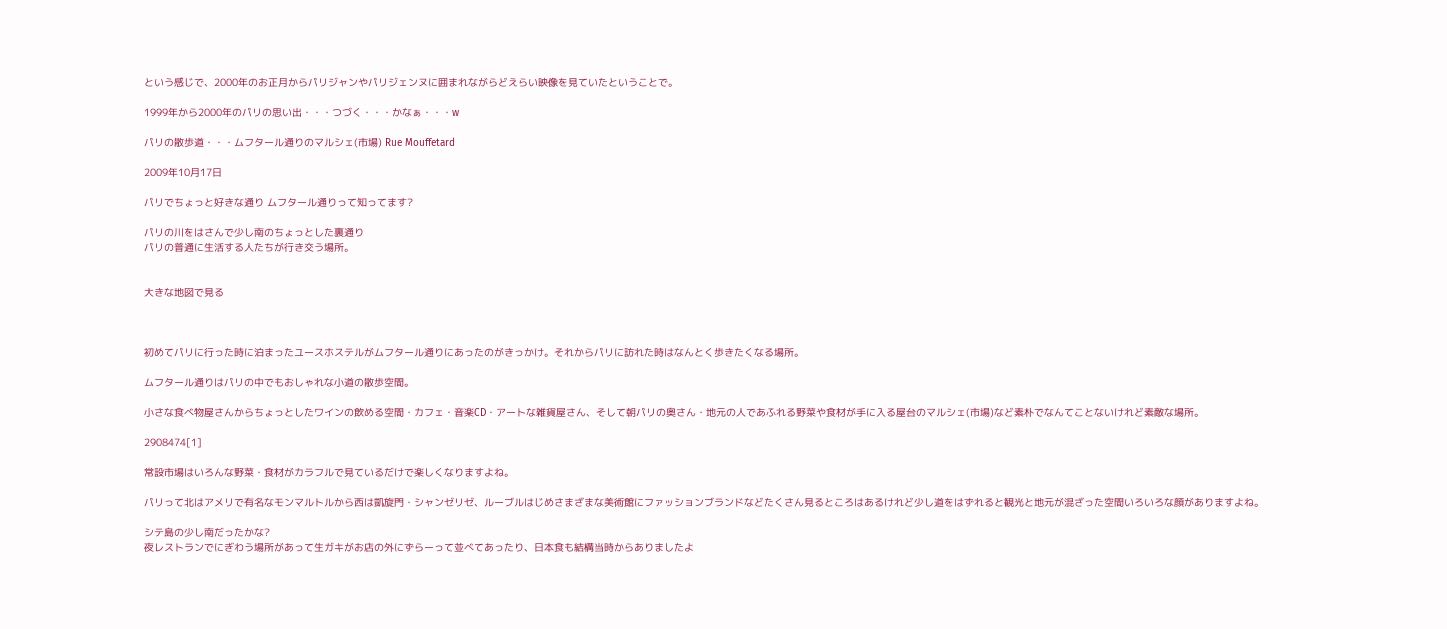という感じで、2000年のお正月からパリジャンやパリジェンヌに囲まれながらどえらい映像を見ていたということで。

1999年から2000年のパリの思い出・・・つづく・・・かなぁ・・・w

パリの散歩道・・・ムフタール通りのマルシェ(市場) Rue Mouffetard

2009年10月17日

パリでちょっと好きな通り ムフタール通りって知ってます?

パリの川をはさんで少し南のちょっとした裏通り
パリの普通に生活する人たちが行き交う場所。


大きな地図で見る



初めてパリに行った時に泊まったユースホステルがムフタール通りにあったのがきっかけ。それからパリに訪れた時はなんとく歩きたくなる場所。

ムフタール通りはパリの中でもおしゃれな小道の散歩空間。

小さな食べ物屋さんからちょっとしたワインの飲める空間・カフェ・音楽CD・アートな雑貨屋さん、そして朝パリの奥さん・地元の人であふれる野菜や食材が手に入る屋台のマルシェ(市場)など素朴でなんてことないけれど素敵な場所。

2908474[1]

常設市場はいろんな野菜・食材がカラフルで見ているだけで楽しくなりますよね。

パリって北はアメリで有名なモンマルトルから西は凱旋門・シャンゼリゼ、ルーブルはじめさまざまな美術館にファッションブランドなどたくさん見るところはあるけれど少し道をはずれると観光と地元が混ざった空間いろいろな顔がありますよね。

シテ島の少し南だったかな?
夜レストランでにぎわう場所があって生ガキがお店の外にずらーって並べてあったり、日本食も結構当時からありましたよ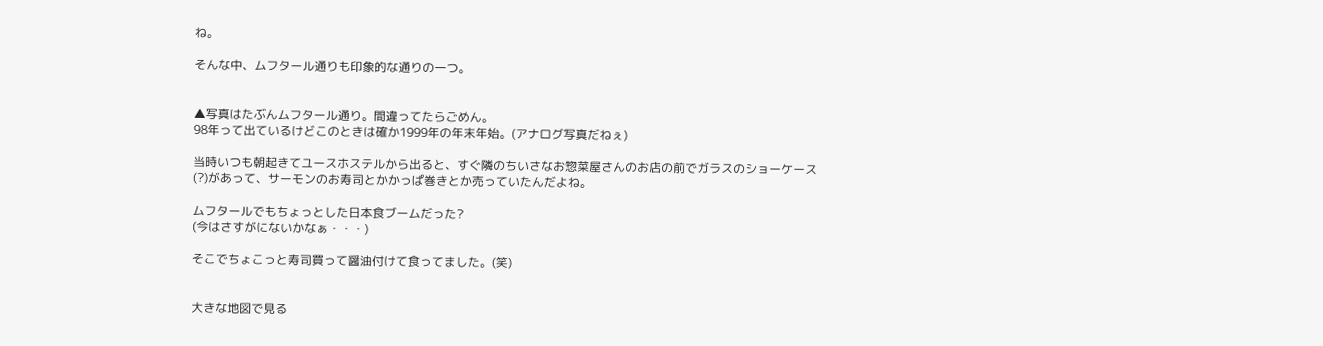ね。

そんな中、ムフタール通りも印象的な通りの一つ。


▲写真はたぶんムフタール通り。間違ってたらごめん。
98年って出ているけどこのときは確か1999年の年末年始。(アナログ写真だねぇ)

当時いつも朝起きてユースホステルから出ると、すぐ隣のちいさなお惣菜屋さんのお店の前でガラスのショーケース(?)があって、サーモンのお寿司とかかっぱ巻きとか売っていたんだよね。

ムフタールでもちょっとした日本食ブームだった?
(今はさすがにないかなぁ・・・)

そこでちょこっと寿司買って醤油付けて食ってました。(笑)


大きな地図で見る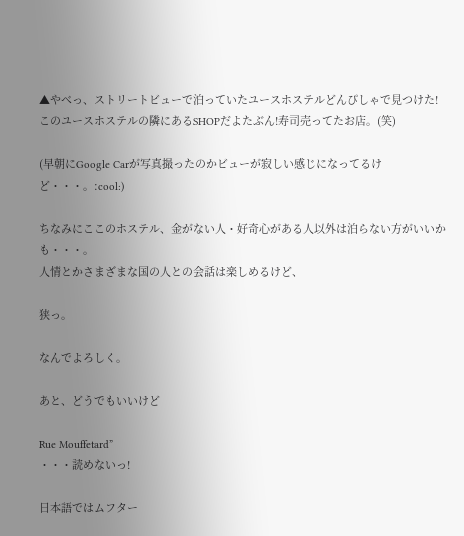▲やべっ、ストリートビューで泊っていたユースホステルどんぴしゃで見つけた!
このユースホステルの隣にあるSHOPだよたぶん!寿司売ってたお店。(笑)

(早朝にGoogle Carが写真撮ったのかビューが寂しい感じになってるけど・・・。:cool:)

ちなみにここのホステル、金がない人・好奇心がある人以外は泊らない方がいいかも・・・。
人情とかさまざまな国の人との会話は楽しめるけど、

狭っ。

なんでよろしく。

あと、どうでもいいけど

Rue Mouffetard”
・・・読めないっ!

日本語ではムフター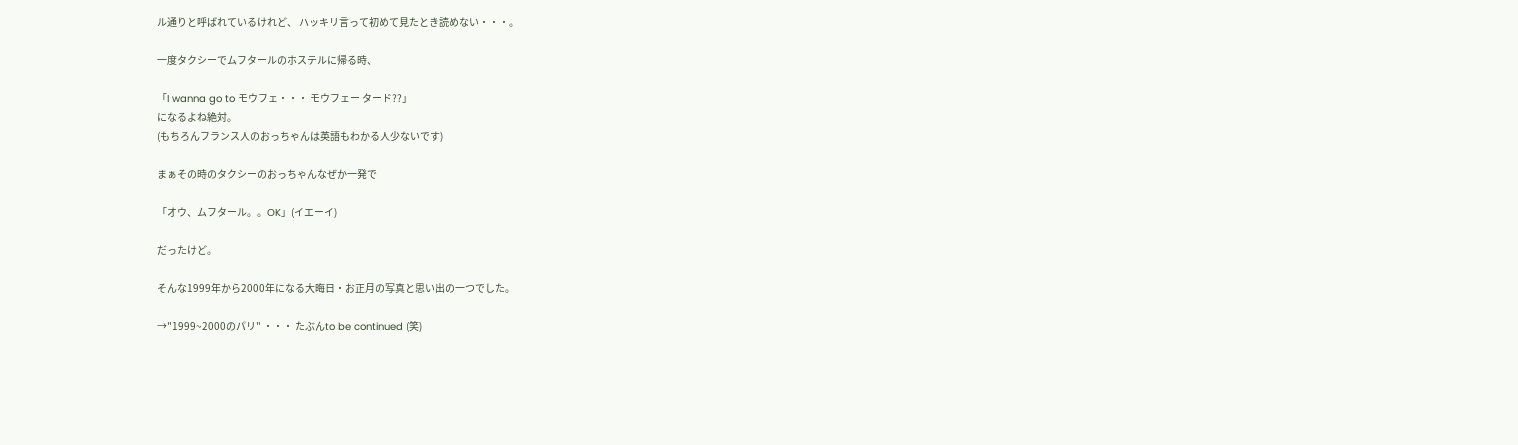ル通りと呼ばれているけれど、 ハッキリ言って初めて見たとき読めない・・・。

一度タクシーでムフタールのホステルに帰る時、

「I wanna go to モウフェ・・・ モウフェー タード??」
になるよね絶対。
(もちろんフランス人のおっちゃんは英語もわかる人少ないです)

まぁその時のタクシーのおっちゃんなぜか一発で

「オウ、ムフタール。。OK」(イエーイ)

だったけど。

そんな1999年から2000年になる大晦日・お正月の写真と思い出の一つでした。

→"1999~2000のパリ" ・・・ たぶんto be continued (笑)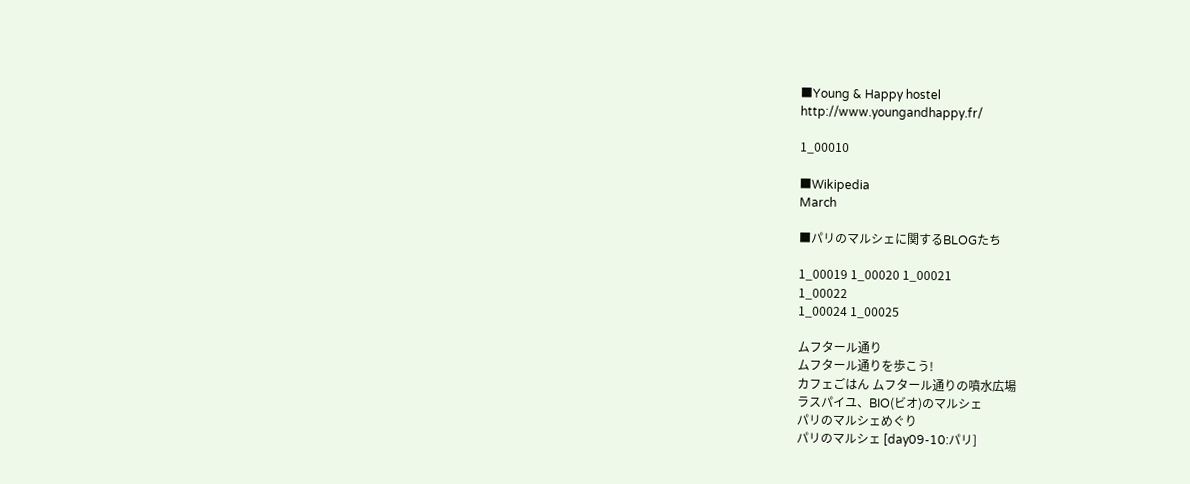■Young & Happy hostel
http://www.youngandhappy.fr/

1_00010

■Wikipedia
March

■パリのマルシェに関するBLOGたち

1_00019 1_00020 1_00021
1_00022
1_00024 1_00025

ムフタール通り
ムフタール通りを歩こう!
カフェごはん ムフタール通りの噴水広場
ラスパイユ、BIO(ビオ)のマルシェ
パリのマルシェめぐり
パリのマルシェ [day09-10:パリ]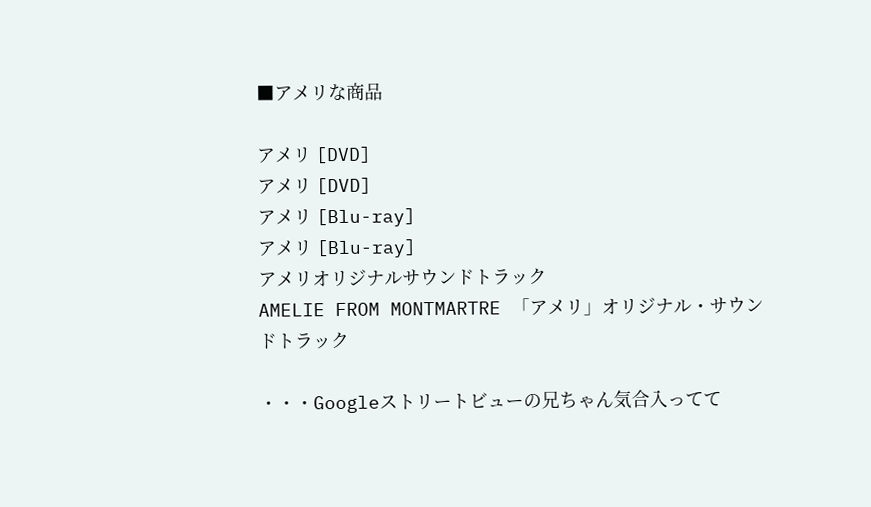■アメリな商品

アメリ [DVD]
アメリ [DVD]
アメリ [Blu-ray]
アメリ [Blu-ray]
アメリオリジナルサウンドトラック
AMELIE FROM MONTMARTRE 「アメリ」オリジナル・サウンドトラック

・・・Googleストリートビューの兄ちゃん気合入ってて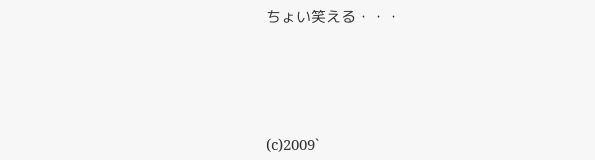ちょい笑える・・・





(c)2009`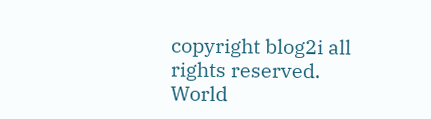copyright blog2i all rights reserved.
World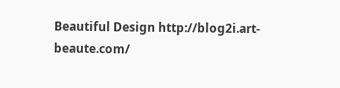Beautiful Design http://blog2i.art-beaute.com/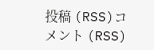投稿 (RSS)コメント (RSS)